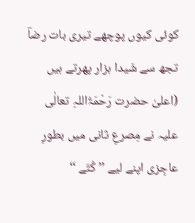کوئی کیوں پوچھے تیری بات رضاؔ
تجھ سے شَیدا ہزار پھرتے ہیں
(اعلیٰ حضرت رَحْمَۃُاللہِ تعالٰی علیہ نے مِصرعِ ثانی میں بطورِ عاجِزی اپنے لیے ’’کُتّے ‘‘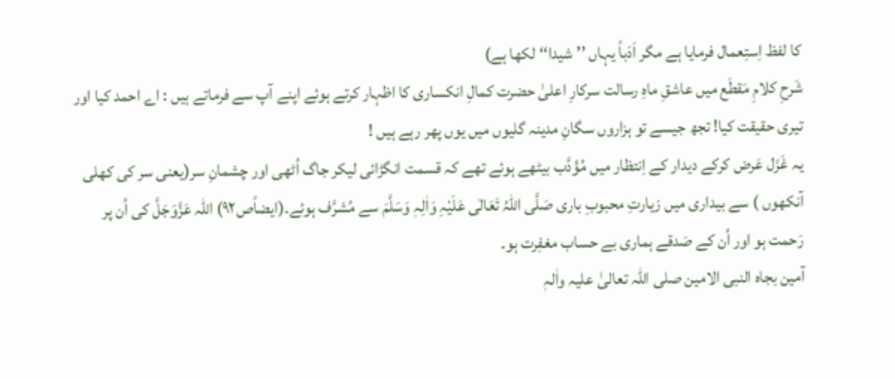کا لفظ اِستِعمال فرمایا ہے مگر اَدَباً یہاں ’’شیدا‘‘ لکھا ہے)
شَرحِ کلامِ مَقطَع میں عاشقِ ماہِ رسالت سرکارِ اعلیٰ حضرت کمالِ انکساری کا اظہار کرتے ہوئے اپنے آپ سے فرماتے ہیں : اے احمد کیا اور تیری حقیقت کیا! تجھ جیسے تو ہزاروں سگانِ مدینہ گلیوں میں یوں پھر رہے ہیں !
یہ غَزَل عَرض کرکے دیدار کے اِنتظار میں مُؤَدَّب بیٹھے ہوئے تھے کہ قسمت انگڑائی لیکر جاگ اُٹھی اور چشمانِ سر(یعنی سر کی کھلی آنکھوں ) سے بیداری میں زیارتِ محبوبِ باری صَلَّی اللہُ تَعَالٰی عَلَیْہِ وَاٰلِہٖ وَسَلَّمَ سے مُشرَّف ہوئے۔(ایضاًص۹۲) اللہ عَزَّوَجَلَّ کی اُن پر رَحمت ہو اور اُن کے صَدقے ہماری بے حساب مغفِرت ہو۔
آمین بجاہ النبی الامین صلی اللہ تعالیٰ علیہ واٰلہٖ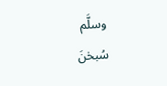وسلَّم
سُبحٰنَ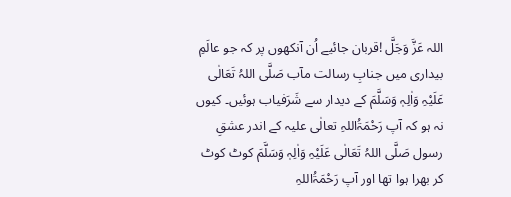اللہ عَزَّ وَجَلَّ !قربان جائیے اُن آنکھوں پر کہ جو عالَمِ بیداری میں جنابِ رسالت مآب صَلَّی اللہُ تَعَالٰی عَلَیْہِ وَاٰلِہٖ وَسَلَّمَ کے دیدار سے شَرَفیاب ہوئیں۔ کیوں نہ ہو کہ آپ رَحْمَۃُاللہِ تعالٰی علیہ کے اندر عشقِ رسول صَلَّی اللہُ تَعَالٰی عَلَیْہِ وَاٰلِہٖ وَسَلَّمَ کوٹ کوٹ کر بھرا ہوا تھا اور آپ رَحْمَۃُاللہِ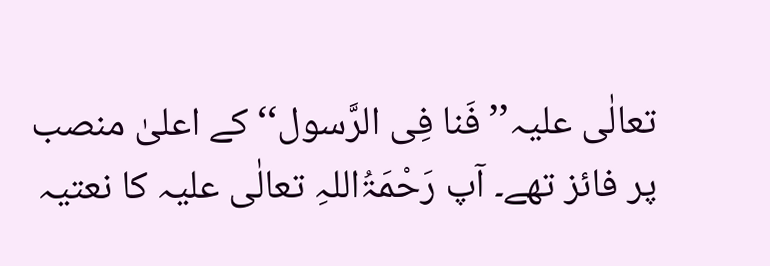تعالٰی علیہ’’فَنا فِی الرَّسول‘‘ کے اعلیٰ منصب پر فائز تھے۔ آپ رَحْمَۃُاللہِ تعالٰی علیہ کا نعتیہ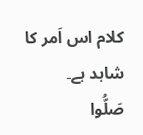کلام اس اَمر کا شاہد ہے۔
صَلُّوا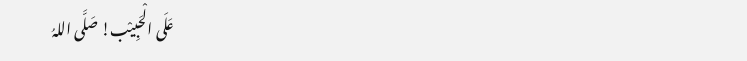عَلَی الْحَبِیْب! صَلَّی اللہُ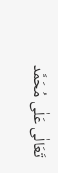تَعَالٰی عَلٰی مُحَمَّد